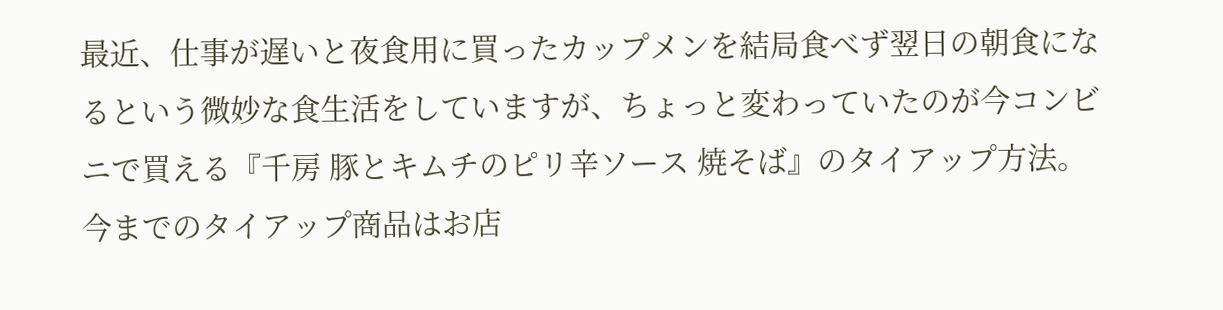最近、仕事が遅いと夜食用に買ったカップメンを結局食べず翌日の朝食になるという微妙な食生活をしていますが、ちょっと変わっていたのが今コンビニで買える『千房 豚とキムチのピリ辛ソース 焼そば』のタイアップ方法。
今までのタイアップ商品はお店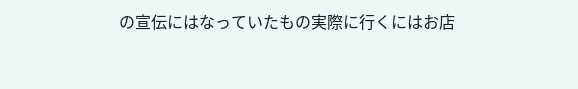の宣伝にはなっていたもの実際に行くにはお店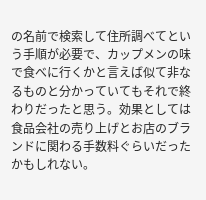の名前で検索して住所調べてという手順が必要で、カップメンの味で食べに行くかと言えば似て非なるものと分かっていてもそれで終わりだったと思う。効果としては食品会社の売り上げとお店のブランドに関わる手数料ぐらいだったかもしれない。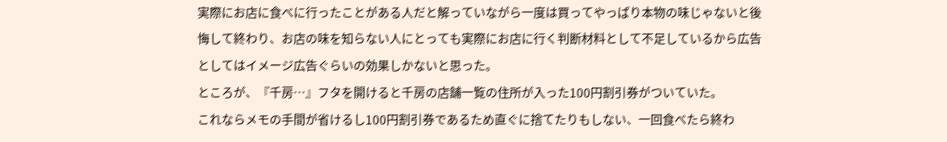実際にお店に食べに行ったことがある人だと解っていながら一度は買ってやっぱり本物の味じゃないと後悔して終わり、お店の味を知らない人にとっても実際にお店に行く判断材料として不足しているから広告としてはイメージ広告ぐらいの効果しかないと思った。
ところが、『千房…』フタを開けると千房の店舗一覧の住所が入った100円割引券がついていた。
これならメモの手間が省けるし100円割引券であるため直ぐに捨てたりもしない、一回食べたら終わ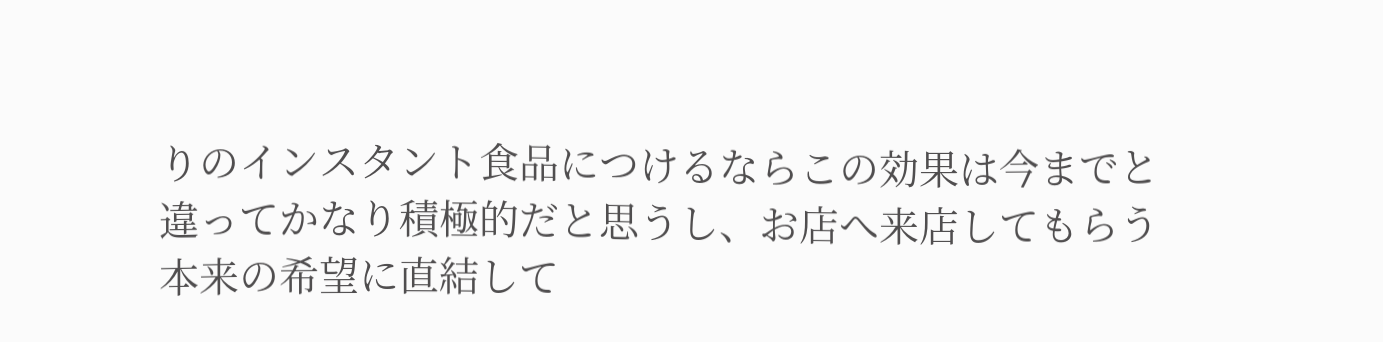りのインスタント食品につけるならこの効果は今までと違ってかなり積極的だと思うし、お店へ来店してもらう本来の希望に直結して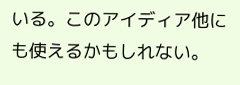いる。このアイディア他にも使えるかもしれない。